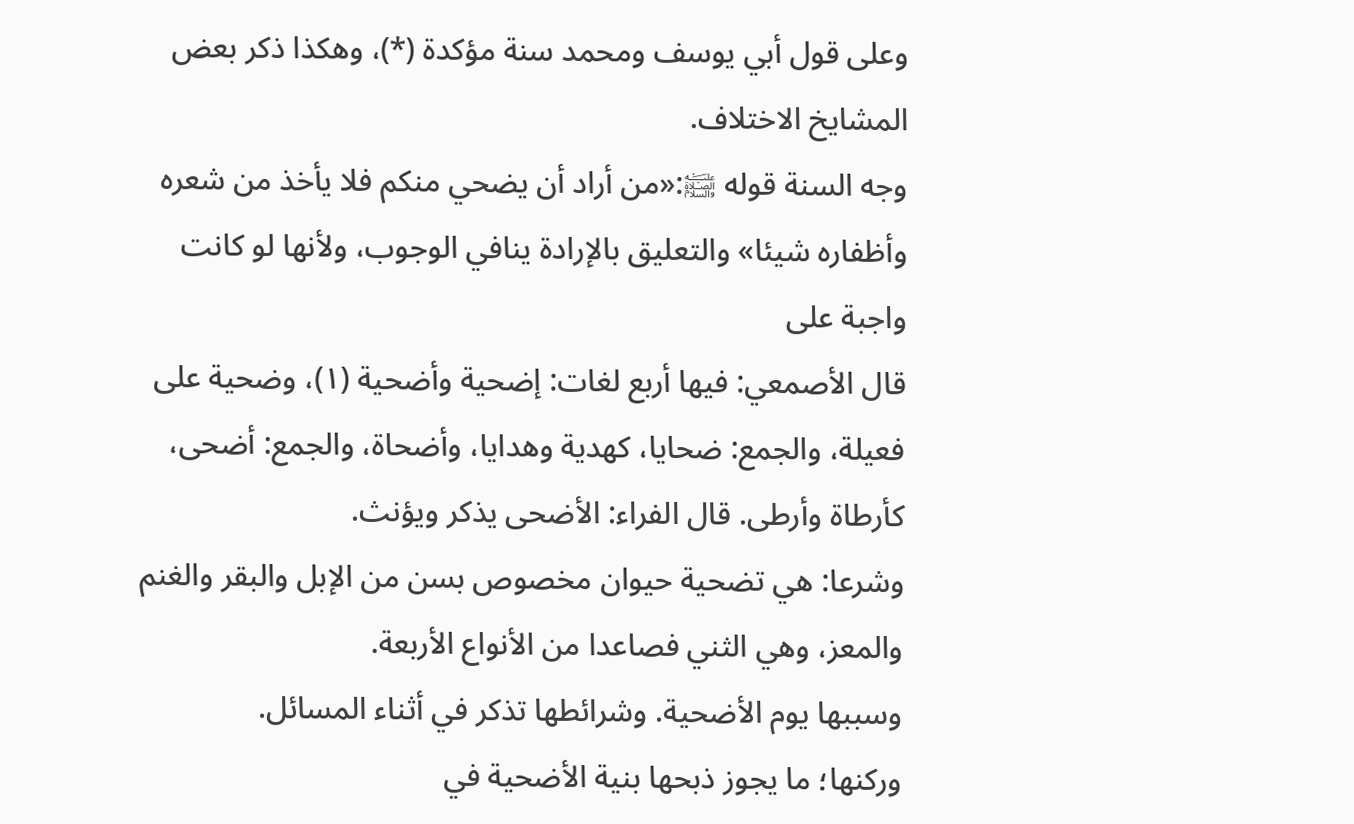وعلى قول أبي يوسف ومحمد سنة مؤكدة (*)، وهكذا ذكر بعض المشايخ الاختلاف.
وجه السنة قوله ﵊:«من أراد أن يضحي منكم فلا يأخذ من شعره وأظفاره شيئا» والتعليق بالإرادة ينافي الوجوب، ولأنها لو كانت واجبة على
قال الأصمعي: فيها أربع لغات: إضحية وأضحية (١)، وضحية على فعيلة، والجمع: ضحايا، كهدية وهدايا، وأضحاة، والجمع: أضحى، كأرطاة وأرطى. قال الفراء: الأضحى يذكر ويؤنث.
وشرعا: هي تضحية حيوان مخصوص بسن من الإبل والبقر والغنم والمعز، وهي الثني فصاعدا من الأنواع الأربعة.
وسببها يوم الأضحية. وشرائطها تذكر في أثناء المسائل.
وركنها؛ ما يجوز ذبحها بنية الأضحية في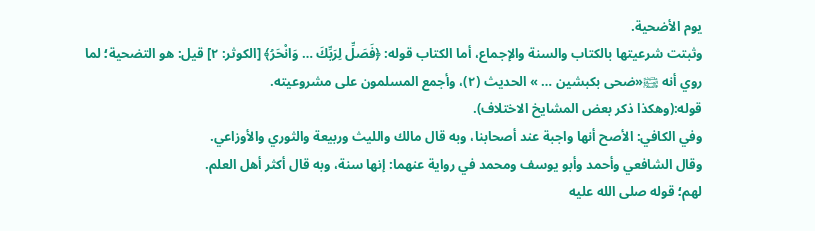يوم الأضحية.
وثبتت شرعيتها بالكتاب والسنة والإجماع، أما الكتاب قوله: ﴿فَصَلِّ لِرَبِّكَ … وَانْحَرُ﴾ [الكوثر: ٢] قيل: هو التضحية؛ لما روي أنه ﵊«ضحى بكبشين … » الحديث (٢)، وأجمع المسلمون على مشروعيته.
قوله:(وهكذا ذكر بعض المشايخ الاختلاف).
وفي الكافي: الأصح أنها واجبة عند أصحابنا، وبه قال مالك والليث وربيعة والثوري والأوزاعي.
وقال الشافعي وأحمد وأبو يوسف ومحمد في رواية عنهما: إنها سنة، وبه قال أكثر أهل العلم.
لهم؛ قوله صلى الله عليه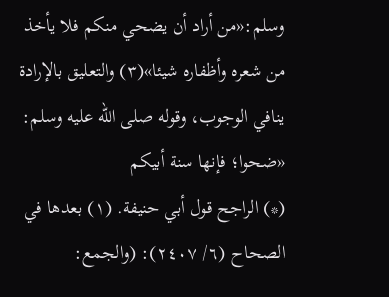وسلم:«من أراد أن يضحي منكم فلا يأخذ من شعره وأظفاره شيئا»(٣) والتعليق بالإرادة ينافي الوجوب، وقوله صلى الله عليه وسلم: «ضحوا؛ فإنها سنة أبيكم
(*) الراجح قول أبي حنيفة. (١) بعدها في الصحاح (٦/ ٢٤٠٧): (والجمع: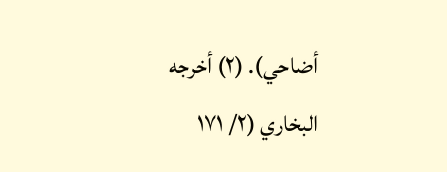أضاحي). (٢) أخرجه البخاري (٢/ ١٧١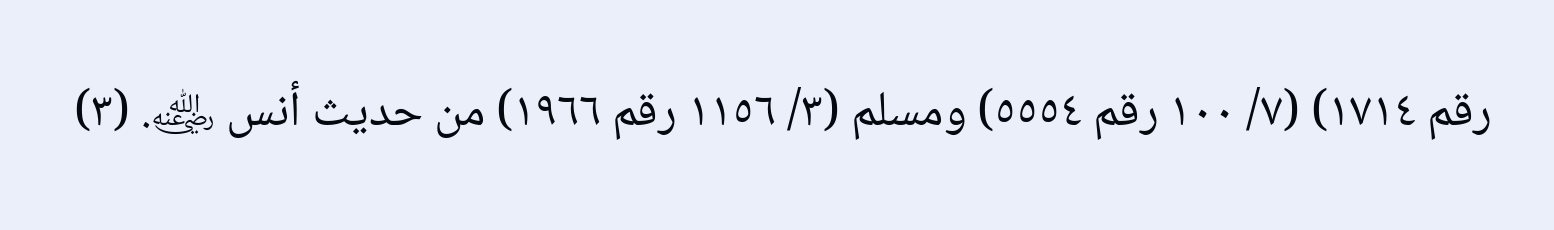رقم ١٧١٤) (٧/ ١٠٠ رقم ٥٥٥٤) ومسلم (٣/ ١١٥٦ رقم ١٩٦٦) من حديث أنس ﵁. (٣)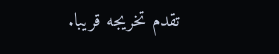تقدم تخريجه قريبا.